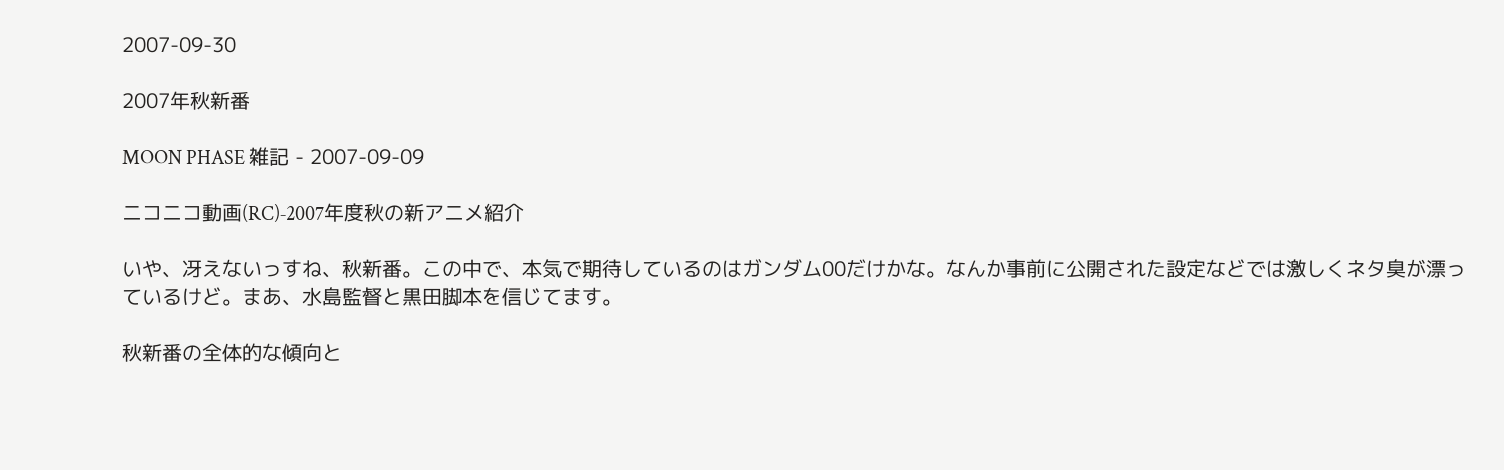2007-09-30

2007年秋新番

MOON PHASE 雑記 - 2007-09-09

ニコニコ動画(RC)‐2007年度秋の新アニメ紹介

いや、冴えないっすね、秋新番。この中で、本気で期待しているのはガンダム00だけかな。なんか事前に公開された設定などでは激しくネタ臭が漂っているけど。まあ、水島監督と黒田脚本を信じてます。

秋新番の全体的な傾向と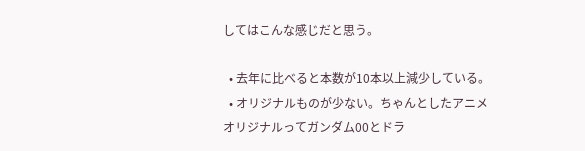してはこんな感じだと思う。

  • 去年に比べると本数が10本以上減少している。
  • オリジナルものが少ない。ちゃんとしたアニメオリジナルってガンダム00とドラ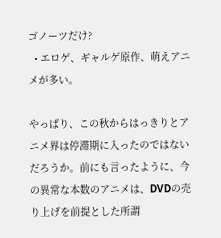ゴノーツだけ?
  • エロゲ、ギャルゲ原作、萌えアニメが多い。

やっぱり、この秋からはっきりとアニメ界は停滞期に入ったのではないだろうか。前にも言ったように、今の異常な本数のアニメは、DVDの売り上げを前提とした所謂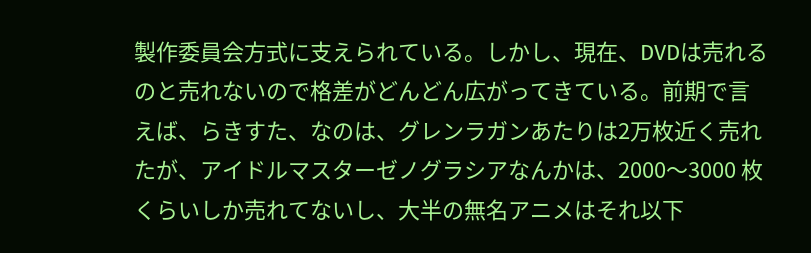製作委員会方式に支えられている。しかし、現在、DVDは売れるのと売れないので格差がどんどん広がってきている。前期で言えば、らきすた、なのは、グレンラガンあたりは2万枚近く売れたが、アイドルマスターゼノグラシアなんかは、2000〜3000 枚くらいしか売れてないし、大半の無名アニメはそれ以下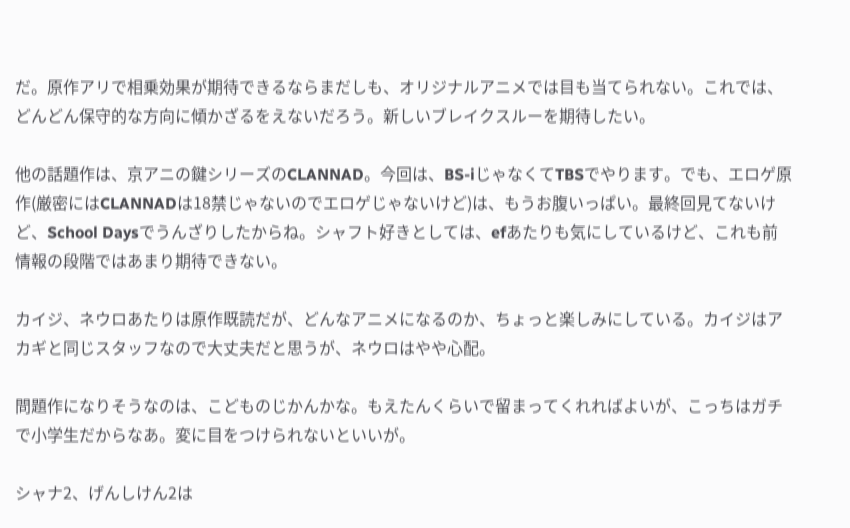だ。原作アリで相乗効果が期待できるならまだしも、オリジナルアニメでは目も当てられない。これでは、どんどん保守的な方向に傾かざるをえないだろう。新しいブレイクスルーを期待したい。

他の話題作は、京アニの鍵シリーズのCLANNAD。今回は、BS-iじゃなくてTBSでやります。でも、エロゲ原作(厳密にはCLANNADは18禁じゃないのでエロゲじゃないけど)は、もうお腹いっぱい。最終回見てないけど、School Daysでうんざりしたからね。シャフト好きとしては、efあたりも気にしているけど、これも前情報の段階ではあまり期待できない。

カイジ、ネウロあたりは原作既読だが、どんなアニメになるのか、ちょっと楽しみにしている。カイジはアカギと同じスタッフなので大丈夫だと思うが、ネウロはやや心配。

問題作になりそうなのは、こどものじかんかな。もえたんくらいで留まってくれればよいが、こっちはガチで小学生だからなあ。変に目をつけられないといいが。

シャナ2、げんしけん2は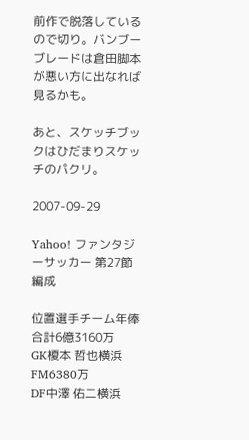前作で脱落しているので切り。バンブーブレードは倉田脚本が悪い方に出なれば見るかも。

あと、スケッチブックはひだまりスケッチのパクリ。

2007-09-29

Yahoo! ファンタジーサッカー 第27節 編成

位置選手チーム年俸
合計6億3160万
GK榎本 哲也横浜FM6380万
DF中澤 佑二横浜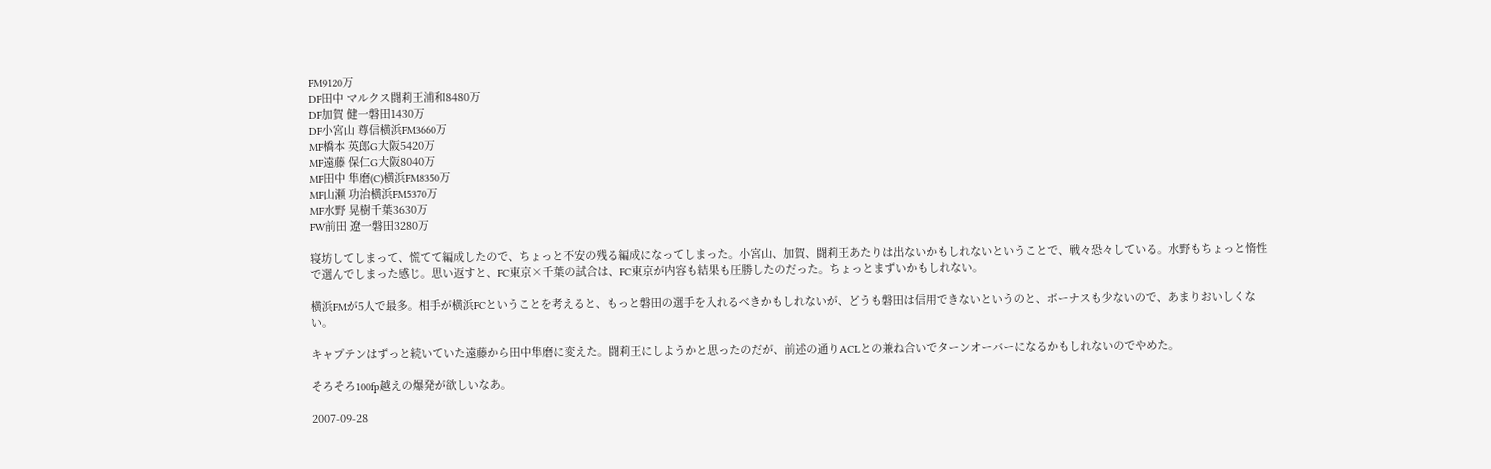FM9120万
DF田中 マルクス闘莉王浦和8480万
DF加賀 健一磐田1430万
DF小宮山 尊信横浜FM3660万
MF橋本 英郎G大阪5420万
MF遠藤 保仁G大阪8040万
MF田中 隼磨(C)横浜FM8350万
MF山瀬 功治横浜FM5370万
MF水野 晃樹千葉3630万
FW前田 遼一磐田3280万

寝坊してしまって、慌てて編成したので、ちょっと不安の残る編成になってしまった。小宮山、加賀、闘莉王あたりは出ないかもしれないということで、戦々恐々している。水野もちょっと惰性で選んでしまった感じ。思い返すと、FC東京×千葉の試合は、FC東京が内容も結果も圧勝したのだった。ちょっとまずいかもしれない。

横浜FMが5人で最多。相手が横浜FCということを考えると、もっと磐田の選手を入れるべきかもしれないが、どうも磐田は信用できないというのと、ボーナスも少ないので、あまりおいしくない。

キャプテンはずっと続いていた遠藤から田中隼磨に変えた。闘莉王にしようかと思ったのだが、前述の通りACLとの兼ね合いでターンオーバーになるかもしれないのでやめた。

そろそろ100fp越えの爆発が欲しいなあ。

2007-09-28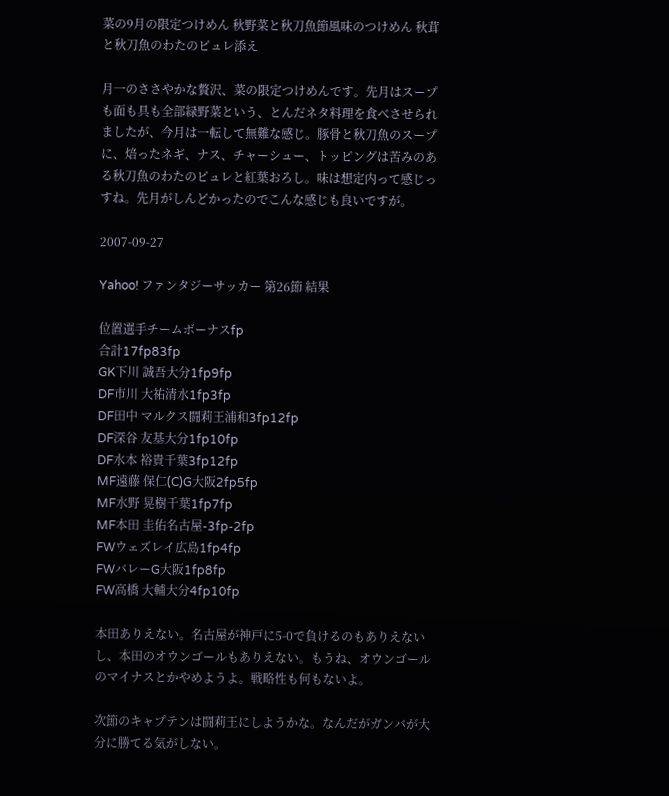菜の9月の限定つけめん 秋野菜と秋刀魚節風味のつけめん 秋茸と秋刀魚のわたのピュレ添え

月一のささやかな贅沢、菜の限定つけめんです。先月はスープも面も具も全部緑野菜という、とんだネタ料理を食べさせられましたが、今月は一転して無難な感じ。豚骨と秋刀魚のスープに、焙ったネギ、ナス、チャーシュー、トッピングは苦みのある秋刀魚のわたのピュレと紅葉おろし。味は想定内って感じっすね。先月がしんどかったのでこんな感じも良いですが。

2007-09-27

Yahoo! ファンタジーサッカー 第26節 結果

位置選手チームボーナスfp
合計17fp83fp
GK下川 誠吾大分1fp9fp
DF市川 大祐清水1fp3fp
DF田中 マルクス闘莉王浦和3fp12fp
DF深谷 友基大分1fp10fp
DF水本 裕貴千葉3fp12fp
MF遠藤 保仁(C)G大阪2fp5fp
MF水野 晃樹千葉1fp7fp
MF本田 圭佑名古屋-3fp-2fp
FWウェズレイ広島1fp4fp
FWバレーG大阪1fp8fp
FW高橋 大輔大分4fp10fp

本田ありえない。名古屋が神戸に5-0で負けるのもありえないし、本田のオウンゴールもありえない。もうね、オウンゴールのマイナスとかやめようよ。戦略性も何もないよ。

次節のキャプテンは闘莉王にしようかな。なんだがガンバが大分に勝てる気がしない。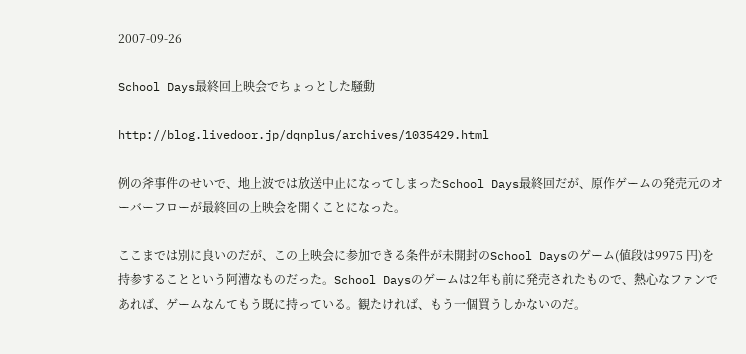2007-09-26

School Days最終回上映会でちょっとした騒動

http://blog.livedoor.jp/dqnplus/archives/1035429.html

例の斧事件のせいで、地上波では放送中止になってしまったSchool Days最終回だが、原作ゲームの発売元のオーバーフローが最終回の上映会を開くことになった。

ここまでは別に良いのだが、この上映会に参加できる条件が未開封のSchool Daysのゲーム(値段は9975 円)を持参することという阿漕なものだった。School Daysのゲームは2年も前に発売されたもので、熱心なファンであれば、ゲームなんてもう既に持っている。観たければ、もう一個買うしかないのだ。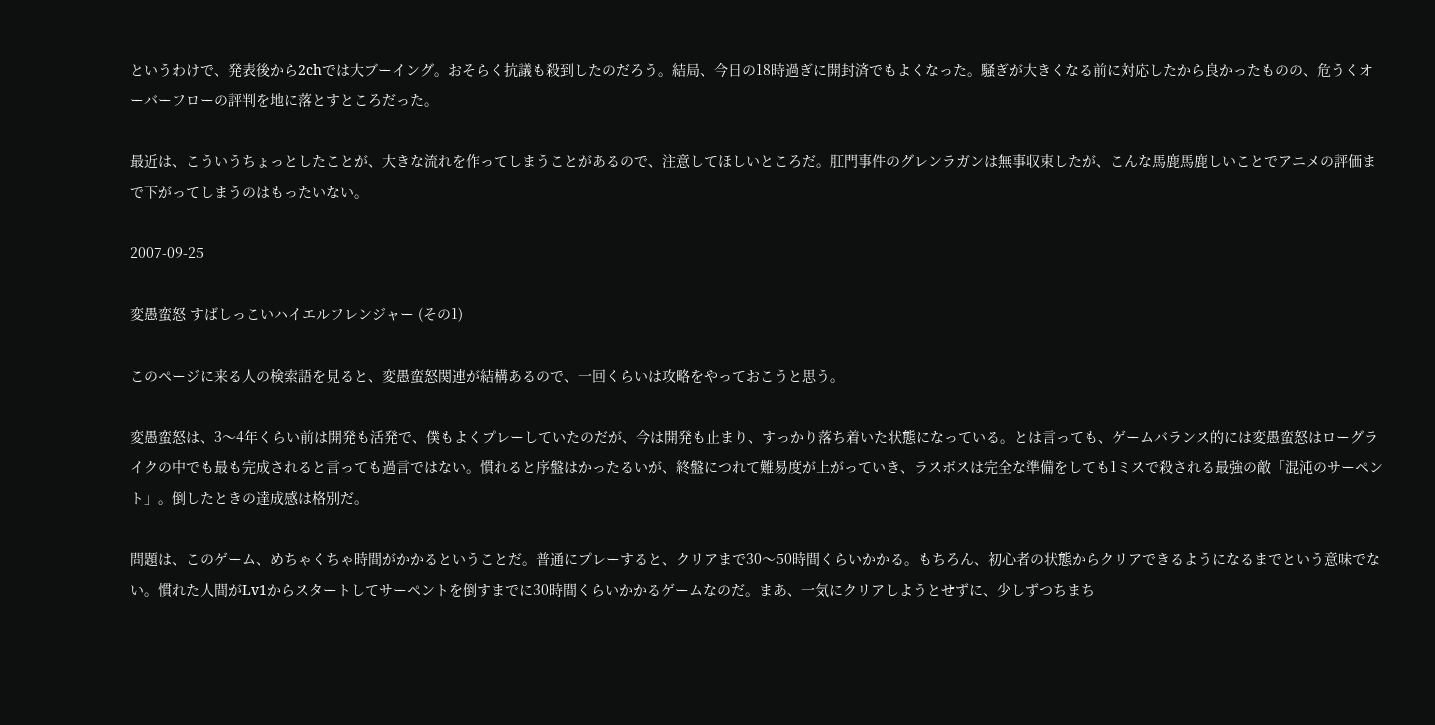というわけで、発表後から2chでは大ブーイング。おそらく抗議も殺到したのだろう。結局、今日の18時過ぎに開封済でもよくなった。騒ぎが大きくなる前に対応したから良かったものの、危うくオーバーフローの評判を地に落とすところだった。

最近は、こういうちょっとしたことが、大きな流れを作ってしまうことがあるので、注意してほしいところだ。肛門事件のグレンラガンは無事収束したが、こんな馬鹿馬鹿しいことでアニメの評価まで下がってしまうのはもったいない。

2007-09-25

変愚蛮怒 すばしっこいハイエルフレンジャー (その1)

このページに来る人の検索語を見ると、変愚蛮怒関連が結構あるので、一回くらいは攻略をやっておこうと思う。

変愚蛮怒は、3〜4年くらい前は開発も活発で、僕もよくプレーしていたのだが、今は開発も止まり、すっかり落ち着いた状態になっている。とは言っても、ゲームバランス的には変愚蛮怒はローグライクの中でも最も完成されると言っても過言ではない。慣れると序盤はかったるいが、終盤につれて難易度が上がっていき、ラスボスは完全な準備をしても1ミスで殺される最強の敵「混沌のサーペント」。倒したときの達成感は格別だ。

問題は、このゲーム、めちゃくちゃ時間がかかるということだ。普通にプレーすると、クリアまで30〜50時間くらいかかる。もちろん、初心者の状態からクリアできるようになるまでという意味でない。慣れた人間がLv1からスタートしてサーペントを倒すまでに30時間くらいかかるゲームなのだ。まあ、一気にクリアしようとせずに、少しずつちまち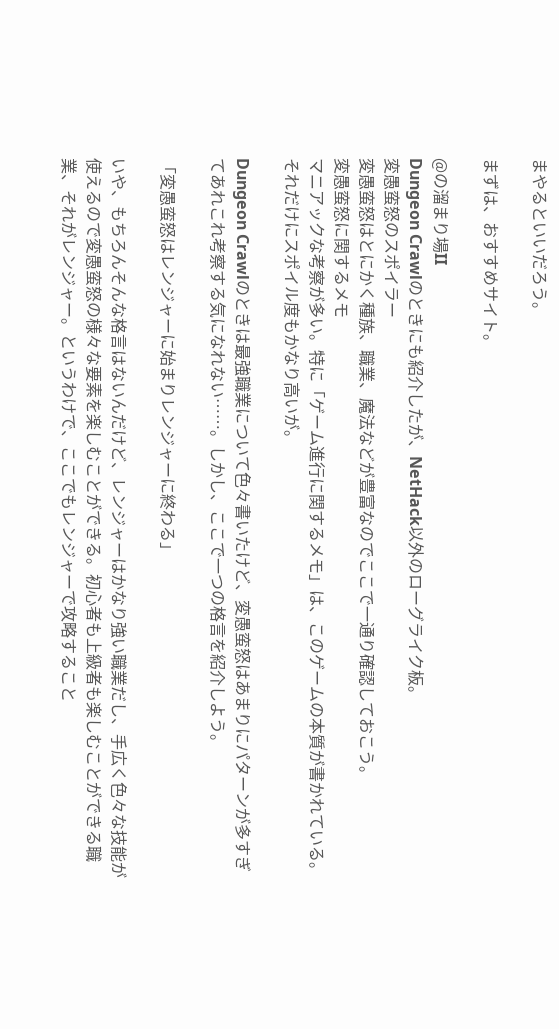まやるといいだろう。

まずは、おすすめサイト。

@の溜まり場II
Dungeon Crawlのときにも紹介したが、NetHack以外のローグライク板。
変愚蛮怒のスポイラー
変愚蛮怒はとにかく種族、職業、魔法などが豊富なのでここで一通り確認しておこう。
変愚蛮怒に関するメモ
マニアックな考察が多い。特に「ゲーム進行に関するメモ」は、このゲームの本質が書かれている。それだけにスポイル度もかなり高いが。

Dungeon Crawlのときは最強職業について色々書いたけど、変愚蛮怒はあまりにパターンが多すぎてあれこれ考察する気になれない……。しかし、ここで一つの格言を紹介しよう。

「変愚蛮怒はレンジャーに始まりレンジャーに終わる」

いや、もちろんそんな格言はないんだけど、レンジャーはかなり強い職業だし、手広く色々な技能が使えるので変愚蛮怒の様々な要素を楽しむことができる。初心者も上級者も楽しむことができる職業、それがレンジャー。というわけで、ここでもレンジャーで攻略すること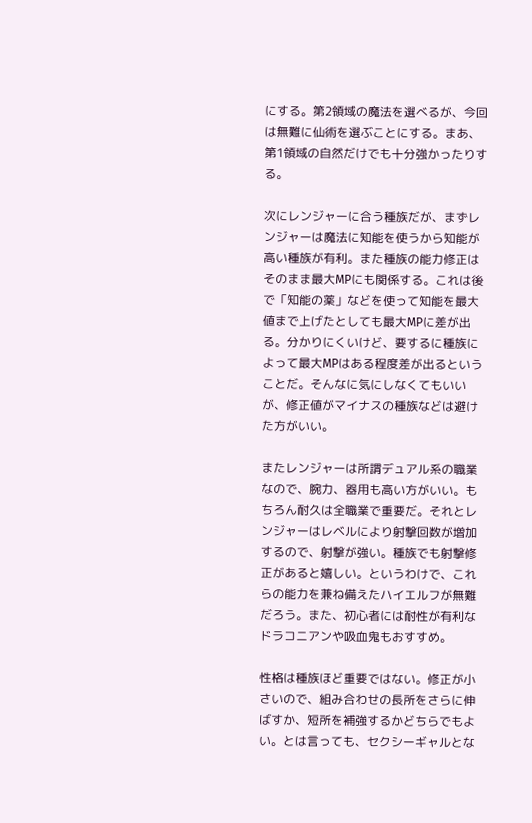にする。第2領域の魔法を選べるが、今回は無難に仙術を選ぶことにする。まあ、第1領域の自然だけでも十分強かったりする。

次にレンジャーに合う種族だが、まずレンジャーは魔法に知能を使うから知能が高い種族が有利。また種族の能力修正はそのまま最大MPにも関係する。これは後で「知能の薬」などを使って知能を最大値まで上げたとしても最大MPに差が出る。分かりにくいけど、要するに種族によって最大MPはある程度差が出るということだ。そんなに気にしなくてもいいが、修正値がマイナスの種族などは避けた方がいい。

またレンジャーは所謂デュアル系の職業なので、腕力、器用も高い方がいい。もちろん耐久は全職業で重要だ。それとレンジャーはレベルにより射撃回数が増加するので、射撃が強い。種族でも射撃修正があると嬉しい。というわけで、これらの能力を兼ね備えたハイエルフが無難だろう。また、初心者には耐性が有利なドラコニアンや吸血鬼もおすすめ。

性格は種族ほど重要ではない。修正が小さいので、組み合わせの長所をさらに伸ばすか、短所を補強するかどちらでもよい。とは言っても、セクシーギャルとな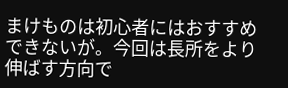まけものは初心者にはおすすめできないが。今回は長所をより伸ばす方向で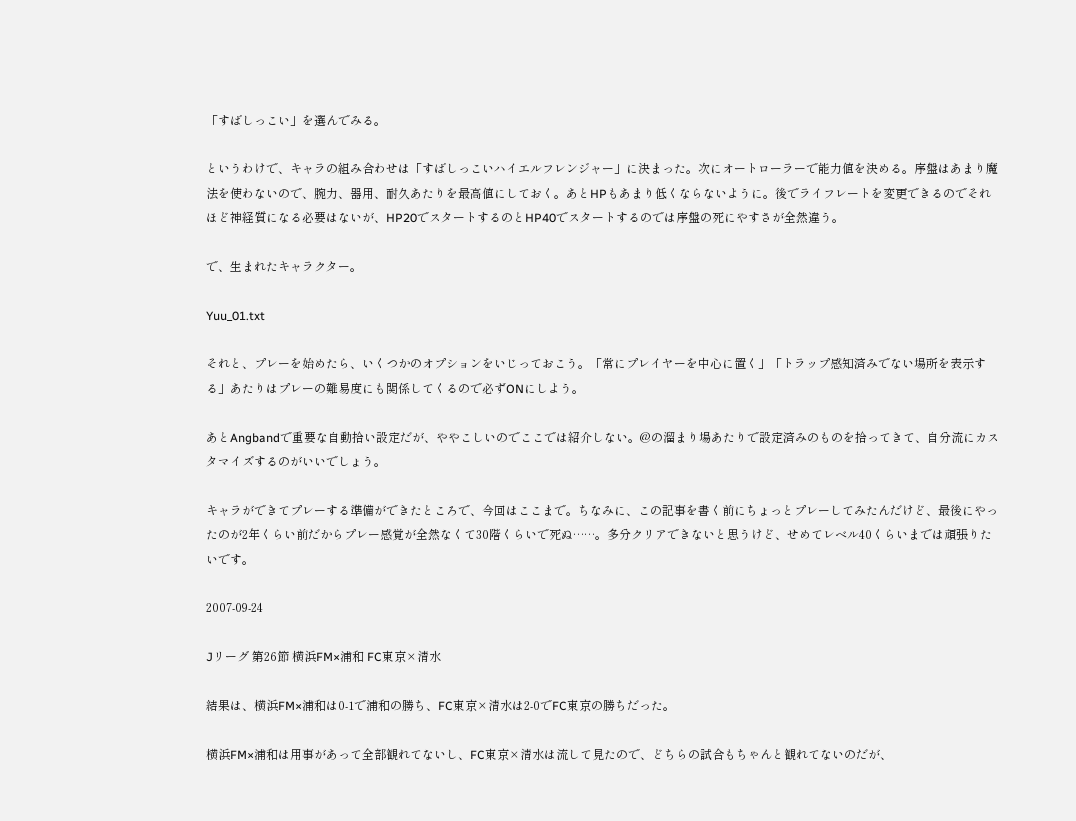「すばしっこい」を選んでみる。

というわけで、キャラの組み合わせは「すばしっこいハイエルフレンジャー」に決まった。次にオートローラーで能力値を決める。序盤はあまり魔法を使わないので、腕力、器用、耐久あたりを最高値にしておく。あとHPもあまり低くならないように。後でライフレートを変更できるのでそれほど神経質になる必要はないが、HP20でスタートするのとHP40でスタートするのでは序盤の死にやすさが全然違う。

で、生まれたキャラクター。

Yuu_01.txt

それと、プレーを始めたら、いくつかのオプションをいじっておこう。「常にプレイヤーを中心に置く」「トラップ感知済みでない場所を表示する」あたりはプレーの難易度にも関係してくるので必ずONにしよう。

あとAngbandで重要な自動拾い設定だが、ややこしいのでここでは紹介しない。@の溜まり場あたりで設定済みのものを拾ってきて、自分流にカスタマイズするのがいいでしょう。

キャラができてプレーする準備ができたところで、今回はここまで。ちなみに、この記事を書く前にちょっとプレーしてみたんだけど、最後にやったのが2年くらい前だからプレー感覚が全然なくて30階くらいで死ぬ……。多分クリアできないと思うけど、せめてレベル40くらいまでは頑張りたいです。

2007-09-24

Jリーグ 第26節 横浜FM×浦和 FC東京×清水

結果は、横浜FM×浦和は0-1で浦和の勝ち、FC東京×清水は2-0でFC東京の勝ちだった。

横浜FM×浦和は用事があって全部観れてないし、FC東京×清水は流して見たので、どちらの試合もちゃんと観れてないのだが、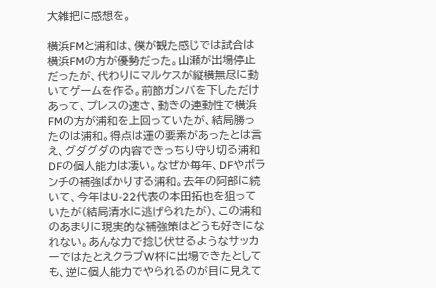大雑把に感想を。

横浜FMと浦和は、僕が観た感じでは試合は横浜FMの方が優勢だった。山瀬が出場停止だったが、代わりにマルケスが縦横無尽に動いてゲームを作る。前節ガンバを下しただけあって、プレスの速さ、動きの連動性で横浜FMの方が浦和を上回っていたが、結局勝ったのは浦和。得点は運の要素があったとは言え、グダグダの内容できっちり守り切る浦和DFの個人能力は凄い。なぜか毎年、DFやボランチの補強ばかりする浦和。去年の阿部に続いて、今年はU-22代表の本田拓也を狙っていたが(結局清水に逃げられたが)、この浦和のあまりに現実的な補強策はどうも好きになれない。あんな力で捻じ伏せるようなサッカーではたとえクラブW杯に出場できたとしても、逆に個人能力でやられるのが目に見えて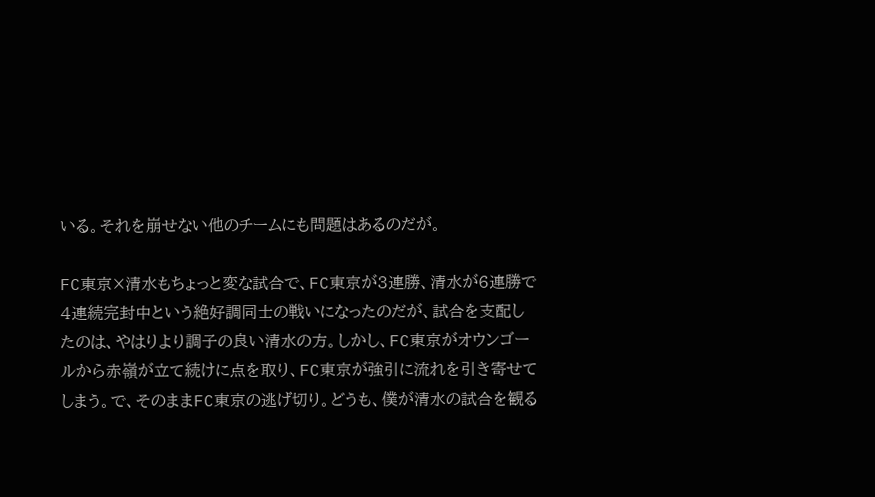いる。それを崩せない他のチームにも問題はあるのだが。

FC東京×清水もちょっと変な試合で、FC東京が3連勝、清水が6連勝で4連続完封中という絶好調同士の戦いになったのだが、試合を支配したのは、やはりより調子の良い清水の方。しかし、FC東京がオウンゴールから赤嶺が立て続けに点を取り、FC東京が強引に流れを引き寄せてしまう。で、そのままFC東京の逃げ切り。どうも、僕が清水の試合を観る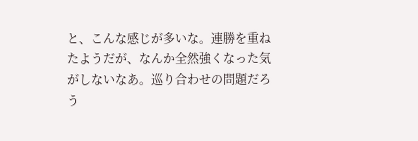と、こんな感じが多いな。連勝を重ねたようだが、なんか全然強くなった気がしないなあ。巡り合わせの問題だろう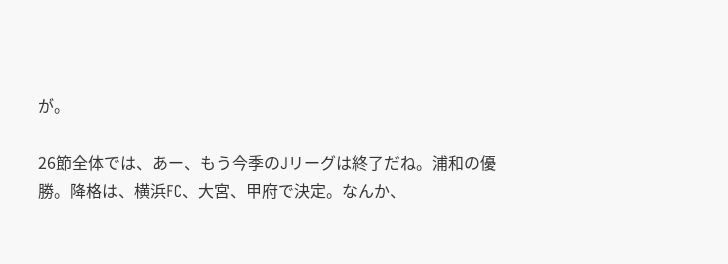が。

26節全体では、あー、もう今季のJリーグは終了だね。浦和の優勝。降格は、横浜FC、大宮、甲府で決定。なんか、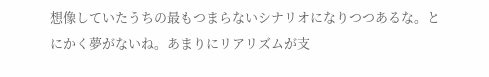想像していたうちの最もつまらないシナリオになりつつあるな。とにかく夢がないね。あまりにリアリズムが支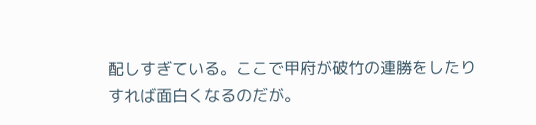配しすぎている。ここで甲府が破竹の連勝をしたりすれば面白くなるのだが。